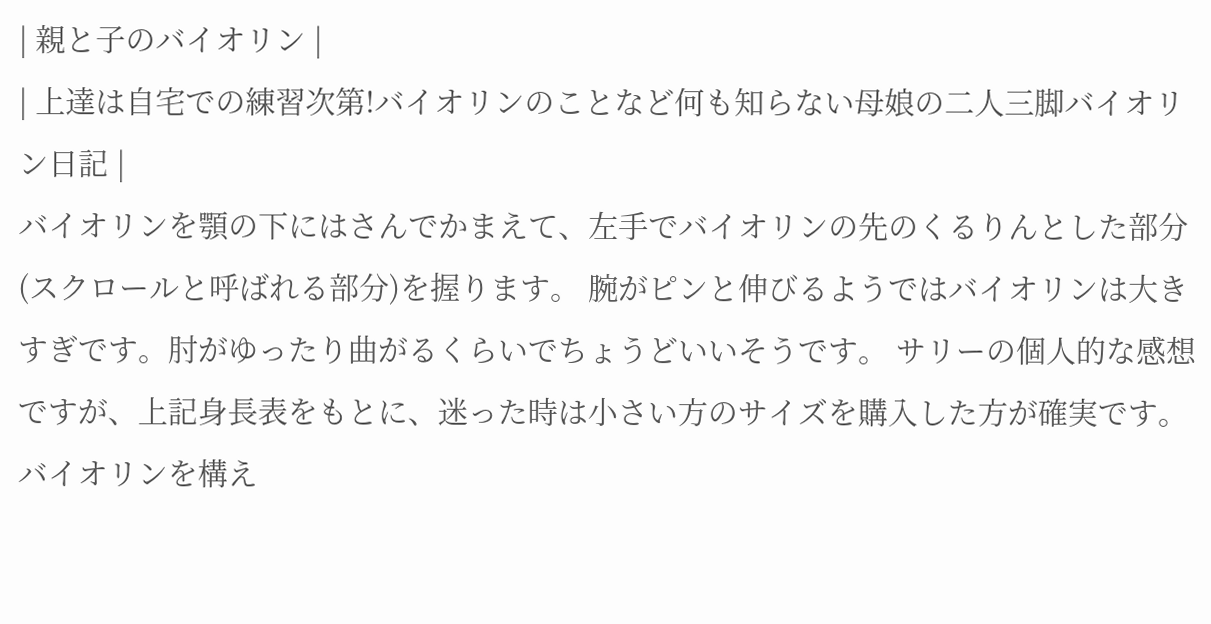| 親と子のバイオリン |
| 上達は自宅での練習次第!バイオリンのことなど何も知らない母娘の二人三脚バイオリン日記 |
バイオリンを顎の下にはさんでかまえて、左手でバイオリンの先のくるりんとした部分(スクロールと呼ばれる部分)を握ります。 腕がピンと伸びるようではバイオリンは大きすぎです。肘がゆったり曲がるくらいでちょうどいいそうです。 サリーの個人的な感想ですが、上記身長表をもとに、迷った時は小さい方のサイズを購入した方が確実です。 バイオリンを構え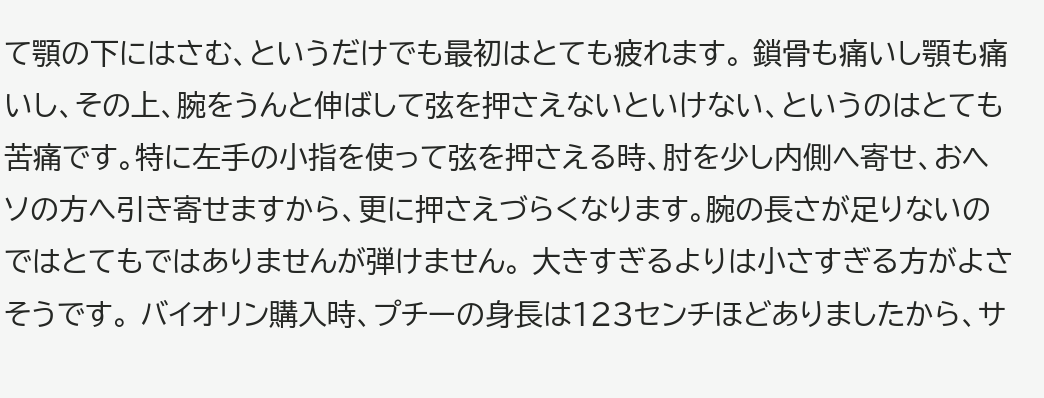て顎の下にはさむ、というだけでも最初はとても疲れます。 鎖骨も痛いし顎も痛いし、その上、腕をうんと伸ばして弦を押さえないといけない、というのはとても苦痛です。特に左手の小指を使って弦を押さえる時、肘を少し内側へ寄せ、おヘソの方へ引き寄せますから、更に押さえづらくなります。腕の長さが足りないのではとてもではありませんが弾けません。 大きすぎるよりは小さすぎる方がよさそうです。 バイオリン購入時、プチーの身長は123センチほどありましたから、サ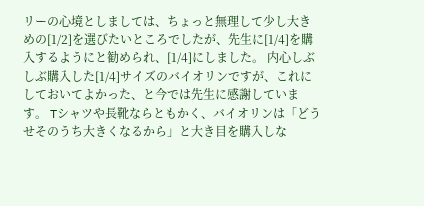リーの心境としましては、ちょっと無理して少し大きめの[1/2]を選びたいところでしたが、先生に[1/4]を購入するようにと勧められ、[1/4]にしました。 内心しぶしぶ購入した[1/4]サイズのバイオリンですが、これにしておいてよかった、と今では先生に感謝しています。 Tシャツや長靴ならともかく、バイオリンは「どうせそのうち大きくなるから」と大き目を購入しな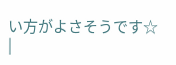い方がよさそうです☆
|